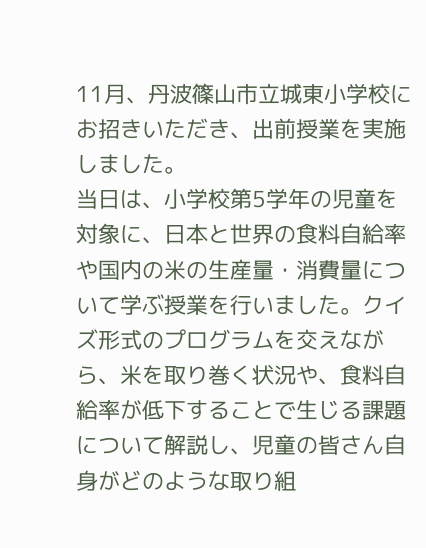11月、丹波篠山市立城東小学校にお招きいただき、出前授業を実施しました。
当日は、小学校第5学年の児童を対象に、日本と世界の食料自給率や国内の米の生産量・消費量について学ぶ授業を行いました。クイズ形式のプログラムを交えながら、米を取り巻く状況や、食料自給率が低下することで生じる課題について解説し、児童の皆さん自身がどのような取り組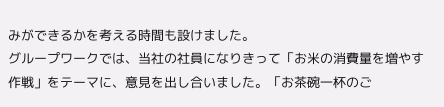みができるかを考える時間も設けました。
グループワークでは、当社の社員になりきって「お米の消費量を増やす作戦」をテーマに、意見を出し合いました。「お茶碗一杯のご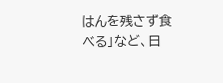はんを残さず食べる」など、日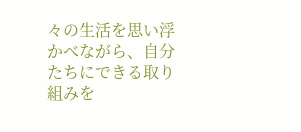々の生活を思い浮かべながら、自分たちにできる取り組みを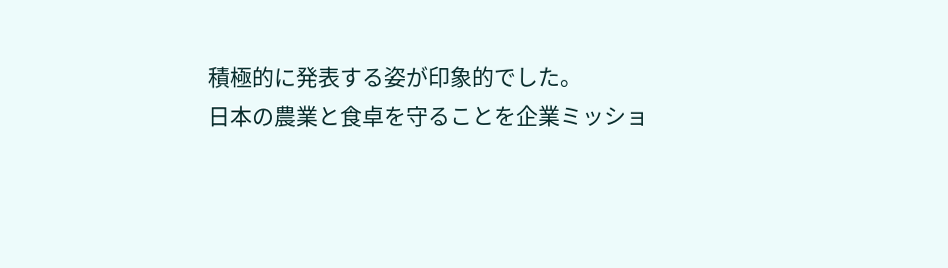積極的に発表する姿が印象的でした。
日本の農業と食卓を守ることを企業ミッショ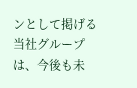ンとして掲げる当社グループは、今後も未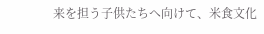来を担う子供たちへ向けて、米食文化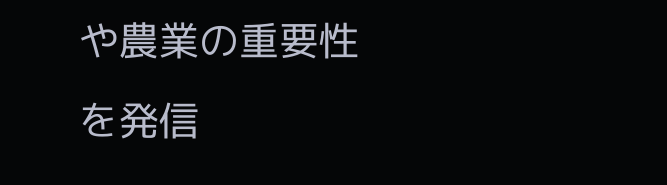や農業の重要性を発信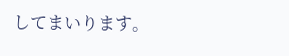してまいります。